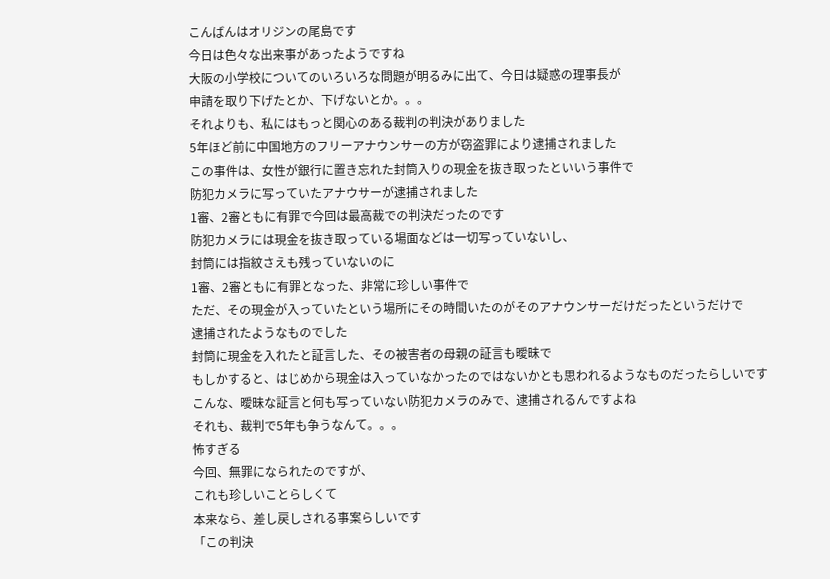こんばんはオリジンの尾島です
今日は色々な出来事があったようですね
大阪の小学校についてのいろいろな問題が明るみに出て、今日は疑惑の理事長が
申請を取り下げたとか、下げないとか。。。
それよりも、私にはもっと関心のある裁判の判決がありました
5年ほど前に中国地方のフリーアナウンサーの方が窃盗罪により逮捕されました
この事件は、女性が銀行に置き忘れた封筒入りの現金を抜き取ったといいう事件で
防犯カメラに写っていたアナウサーが逮捕されました
1審、2審ともに有罪で今回は最高裁での判決だったのです
防犯カメラには現金を抜き取っている場面などは一切写っていないし、
封筒には指紋さえも残っていないのに
1審、2審ともに有罪となった、非常に珍しい事件で
ただ、その現金が入っていたという場所にその時間いたのがそのアナウンサーだけだったというだけで
逮捕されたようなものでした
封筒に現金を入れたと証言した、その被害者の母親の証言も曖昧で
もしかすると、はじめから現金は入っていなかったのではないかとも思われるようなものだったらしいです
こんな、曖昧な証言と何も写っていない防犯カメラのみで、逮捕されるんですよね
それも、裁判で5年も争うなんて。。。
怖すぎる
今回、無罪になられたのですが、
これも珍しいことらしくて
本来なら、差し戻しされる事案らしいです
「この判決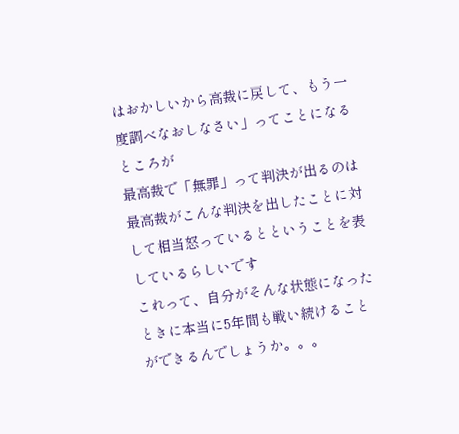はおかしいから高裁に戻して、もう一度調べなおしなさい」ってことになるところが
最高裁で「無罪」って判決が出るのは
最高裁がこんな判決を出したことに対して相当怒っているとということを表しているらしいです
これって、自分がそんな状態になったときに本当に5年間も戦い続けることができるんでしょうか。。。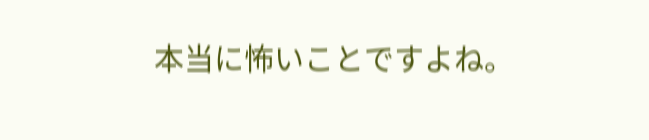本当に怖いことですよね。